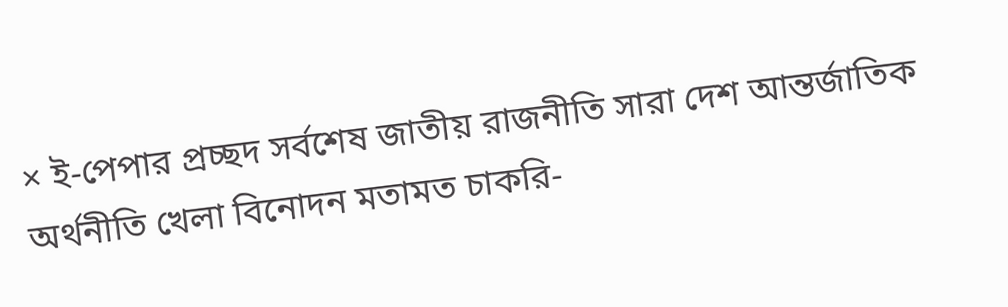× ই-পেপার প্রচ্ছদ সর্বশেষ জাতীয় রাজনীতি সারা দেশ আন্তর্জাতিক অর্থনীতি খেলা বিনোদন মতামত চাকরি-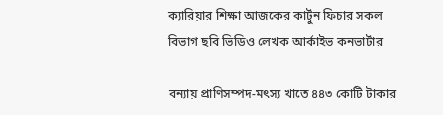ক্যারিয়ার শিক্ষা আজকের কার্টুন ফিচার সকল বিভাগ ছবি ভিডিও লেখক আর্কাইভ কনভার্টার

বন্যায় প্রাণিসম্পদ-মৎস্য খাতে ৪৪৩ কোটি টাকার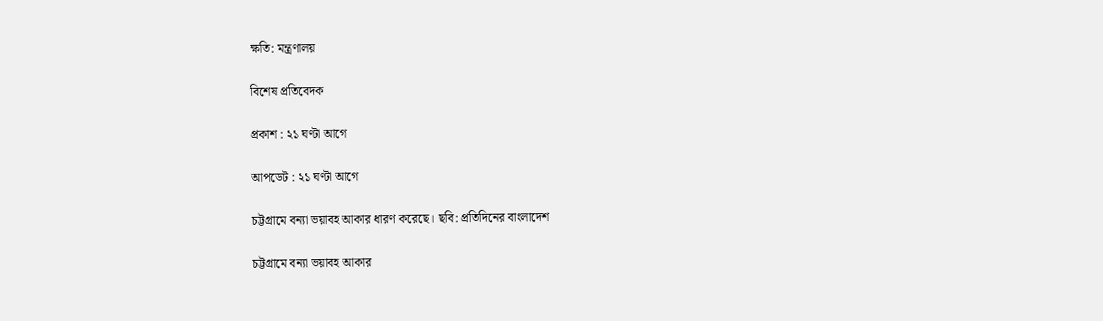ক্ষতি: মন্ত্রণালয়

বিশেষ প্রতিবেদক

প্রকাশ : ২১ ঘণ্টা আগে

আপডেট : ২১ ঘণ্টা আগে

চট্টগ্রামে বন্যা ভয়াবহ আকার ধারণ করেছে। ছবি: প্রতিদিনের বাংলাদেশ

চট্টগ্রামে বন্যা ভয়াবহ আকার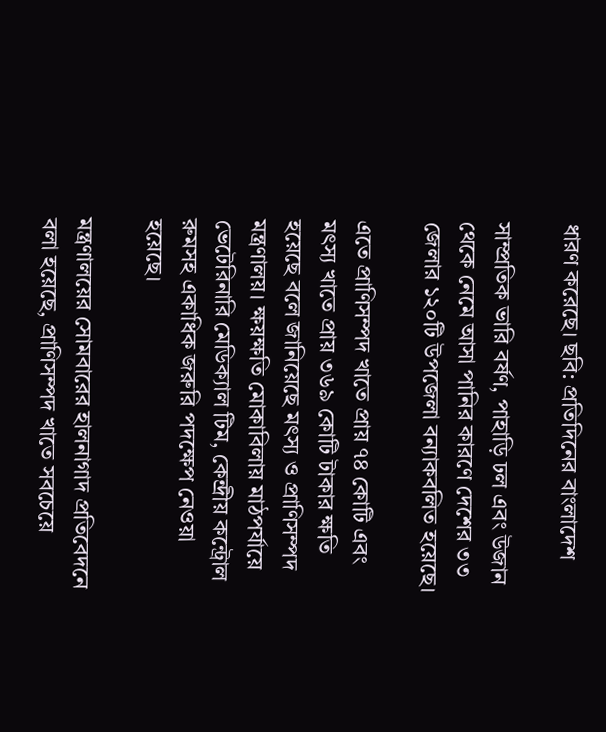ধারণ করেছে। ছবি: প্রতিদিনের বাংলাদেশ

সাম্প্রতিক ভারি বর্ষণ, পাহাড়ি ঢল এবং উজান থেকে নেমে আসা পানির কারণে দেশের ৩৩ জেলার ১২০টি উপজেলা বন্যাকবলিত হয়েছে।

এতে প্রাণিসম্পদ খাতে প্রায় ৭৪ কোটি এবং মৎস্য খাতে প্রায় ৩৬৯ কোটি টাকার ক্ষতি হয়েছে বলে জানিয়েছে মৎস্য ও প্রাণিসম্পদ মন্ত্রণালয়। ক্ষয়ক্ষতি মোকাবিলায় মাঠপর্যায়ে ভেটেরিনারি মেডিক্যাল টিম, কেন্দ্রীয় কন্ট্রোল রুমসহ একাধিক জরুরি পদক্ষেপ নেওয়া হয়েছে।

মন্ত্রণালয়ের সোমবারের হালনাগাদ প্রতিবেদনে বলা হয়েছে, প্রাণিসম্পদ খাতে সবচেয়ে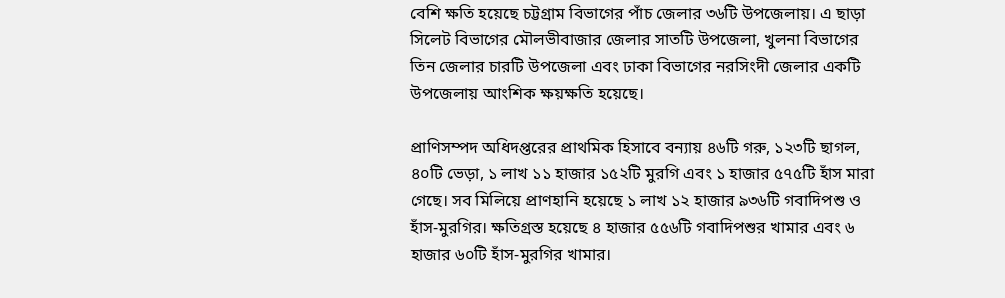বেশি ক্ষতি হয়েছে চট্টগ্রাম বিভাগের পাঁচ জেলার ৩৬টি উপজেলায়। এ ছাড়া সিলেট বিভাগের মৌলভীবাজার জেলার সাতটি উপজেলা, খুলনা বিভাগের তিন জেলার চারটি উপজেলা এবং ঢাকা বিভাগের নরসিংদী জেলার একটি উপজেলায় আংশিক ক্ষয়ক্ষতি হয়েছে।

প্রাণিসম্পদ অধিদপ্তরের প্রাথমিক হিসাবে বন্যায় ৪৬টি গরু, ১২৩টি ছাগল, ৪০টি ভেড়া, ১ লাখ ১১ হাজার ১৫২টি মুরগি এবং ১ হাজার ৫৭৫টি হাঁস মারা গেছে। সব মিলিয়ে প্রাণহানি হয়েছে ১ লাখ ১২ হাজার ৯৩৬টি গবাদিপশু ও হাঁস-মুরগির। ক্ষতিগ্রস্ত হয়েছে ৪ হাজার ৫৫৬টি গবাদিপশুর খামার এবং ৬ হাজার ৬০টি হাঁস-মুরগির খামার।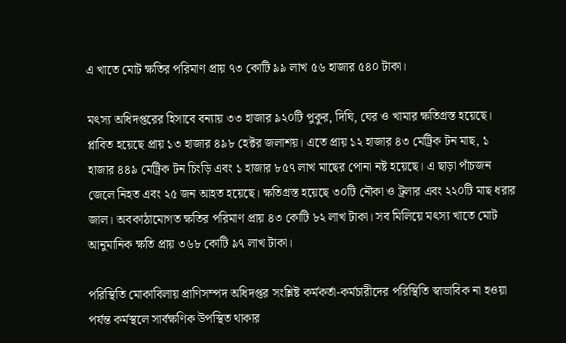এ খাতে মোট ক্ষতির পরিমাণ প্রায় ৭৩ কোটি ৯৯ লাখ ৫৬ হাজার ৫৪০ টাকা।

মৎস্য অধিদপ্তরের হিসাবে বন্যায় ৩৩ হাজার ৯২০টি পুকুর, দিঘি, ঘের ও খামার ক্ষতিগ্রস্ত হয়েছে। প্লাবিত হয়েছে প্রায় ১৩ হাজার ৪৯৮ হেক্টর জলাশয়। এতে প্রায় ১২ হাজার ৪৩ মেট্রিক টন মাছ, ১ হাজার ৪৪৯ মেট্রিক টন চিংড়ি এবং ১ হাজার ৮৫৭ লাখ মাছের পোনা নষ্ট হয়েছে। এ ছাড়া পাঁচজন জেলে নিহত এবং ২৫ জন আহত হয়েছে। ক্ষতিগ্রস্ত হয়েছে ৩০টি নৌকা ও ট্রলার এবং ২২০টি মাছ ধরার জাল। অবকাঠামোগত ক্ষতির পরিমাণ প্রায় ৪৩ কোটি ৮২ লাখ টাকা। সব মিলিয়ে মৎস্য খাতে মোট আনুমানিক ক্ষতি প্রায় ৩৬৮ কোটি ৯৭ লাখ টাকা।

পরিস্থিতি মোকাবিলায় প্রাণিসম্পদ অধিদপ্তর সংশ্লিষ্ট কর্মকর্তা-কর্মচারীদের পরিস্থিতি স্বাভাবিক না হওয়া পর্যন্ত কর্মস্থলে সার্বক্ষণিক উপস্থিত থাকার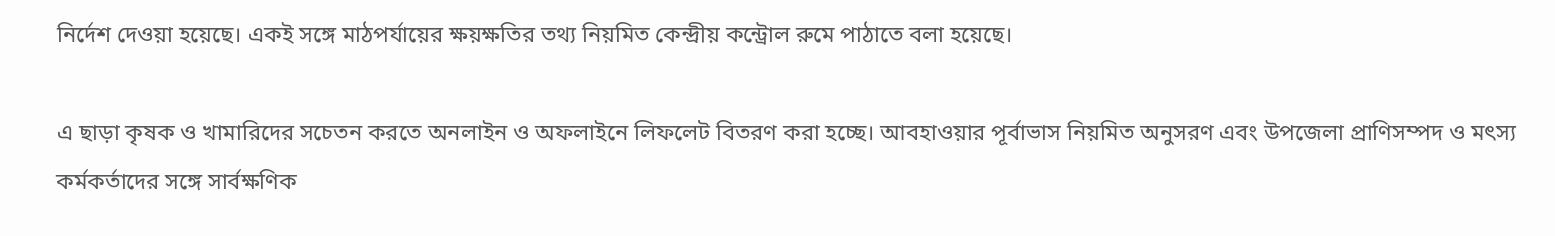নির্দেশ দেওয়া হয়েছে। একই সঙ্গে মাঠপর্যায়ের ক্ষয়ক্ষতির তথ্য নিয়মিত কেন্দ্রীয় কন্ট্রোল রুমে পাঠাতে বলা হয়েছে।

এ ছাড়া কৃষক ও খামারিদের সচেতন করতে অনলাইন ও অফলাইনে লিফলেট বিতরণ করা হচ্ছে। আবহাওয়ার পূর্বাভাস নিয়মিত অনুসরণ এবং উপজেলা প্রাণিসম্পদ ও মৎস্য কর্মকর্তাদের সঙ্গে সার্বক্ষণিক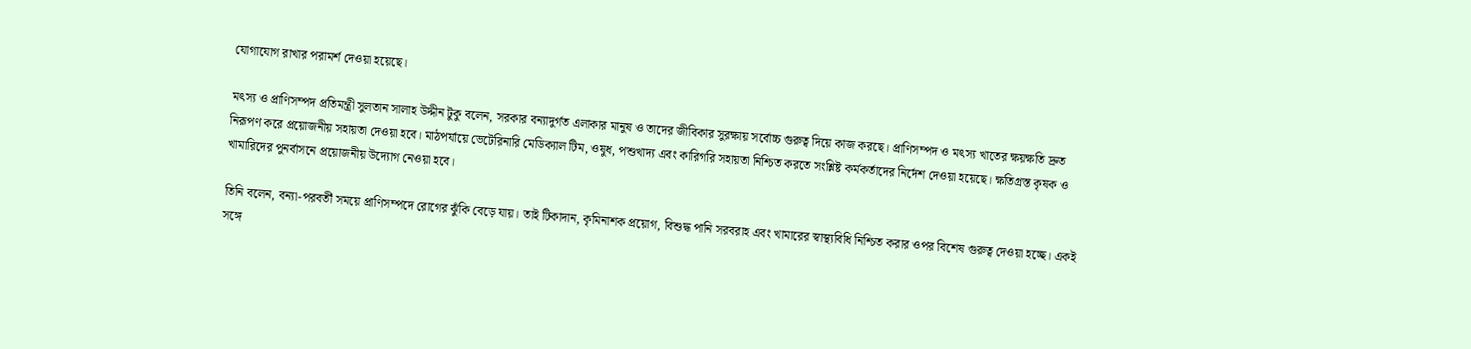যোগাযোগ রাখার পরামর্শ দেওয়া হয়েছে।

মৎস্য ও প্রাণিসম্পদ প্রতিমন্ত্রী সুলতান সালাহ উদ্দীন টুকু বলেন, সরকার বন্যাদুর্গত এলাকার মানুষ ও তাদের জীবিকার সুরক্ষায় সর্বোচ্চ গুরুত্ব দিয়ে কাজ করছে। প্রাণিসম্পদ ও মৎস্য খাতের ক্ষয়ক্ষতি দ্রুত নিরূপণ করে প্রয়োজনীয় সহায়তা দেওয়া হবে। মাঠপর্যায়ে ভেটেরিনারি মেডিক্যাল টিম, ওষুধ, পশুখাদ্য এবং কারিগরি সহায়তা নিশ্চিত করতে সংশ্লিষ্ট কর্মকর্তাদের নির্দেশ দেওয়া হয়েছে। ক্ষতিগ্রস্ত কৃষক ও খামারিদের পুনর্বাসনে প্রয়োজনীয় উদ্যোগ নেওয়া হবে।

তিনি বলেন, বন্যা-পরবর্তী সময়ে প্রাণিসম্পদে রোগের ঝুঁকি বেড়ে যায়। তাই টিকাদান, কৃমিনাশক প্রয়োগ, বিশুদ্ধ পানি সরবরাহ এবং খামারের স্বাস্থ্যবিধি নিশ্চিত করার ওপর বিশেষ গুরুত্ব দেওয়া হচ্ছে। একই সঙ্গে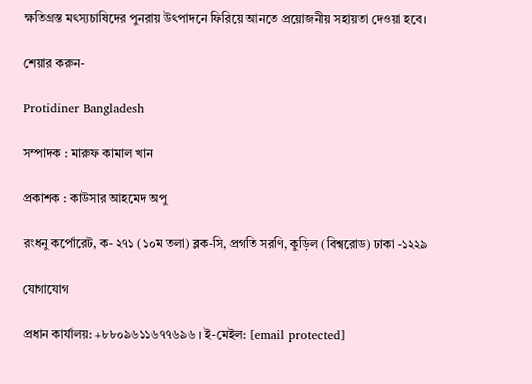ক্ষতিগ্রস্ত মৎস্যচাষিদের পুনরায় উৎপাদনে ফিরিয়ে আনতে প্রয়োজনীয় সহায়তা দেওয়া হবে।

শেয়ার করুন-

Protidiner Bangladesh

সম্পাদক : মারুফ কামাল খান

প্রকাশক : কাউসার আহমেদ অপু

রংধনু কর্পোরেট, ক- ২৭১ (১০ম তলা) ব্লক-সি, প্রগতি সরণি, কুড়িল (বিশ্বরোড) ঢাকা -১২২৯

যোগাযোগ

প্রধান কার্যালয়: +৮৮০৯৬১১৬৭৭৬৯৬ । ই-মেইল: [email protected]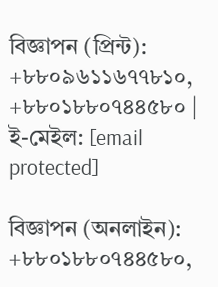বিজ্ঞাপন (প্রিন্ট): +৮৮০৯৬১১৬৭৭৮১০, +৮৮০১৮৮০৭৪৪৫৮০ | ই-মেইল: [email protected]

বিজ্ঞাপন (অনলাইন): +৮৮০১৮৮০৭৪৪৫৮০,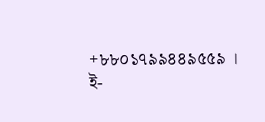+৮৮০১৭৯৯৪৪৯৫৫৯ । ই-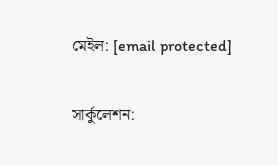মেইল: [email protected]

সার্কুলেশন: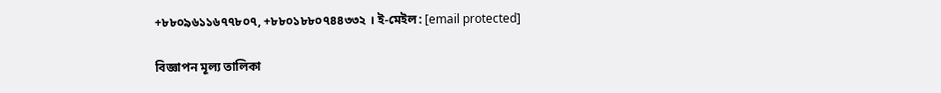+৮৮০৯৬১১৬৭৭৮০৭, +৮৮০১৮৮০৭৪৪৩৩২ । ই-মেইল: [email protected]

বিজ্ঞাপন মূল্য তালিকা